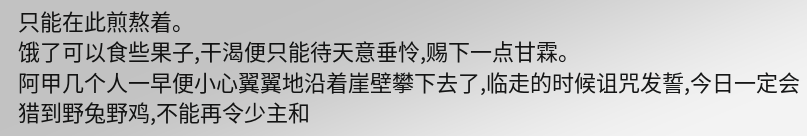只能在此煎熬着。
饿了可以食些果子,干渴便只能待天意垂怜,赐下一点甘霖。
阿甲几个人一早便小心翼翼地沿着崖壁攀下去了,临走的时候诅咒发誓,今日一定会猎到野兔野鸡,不能再令少主和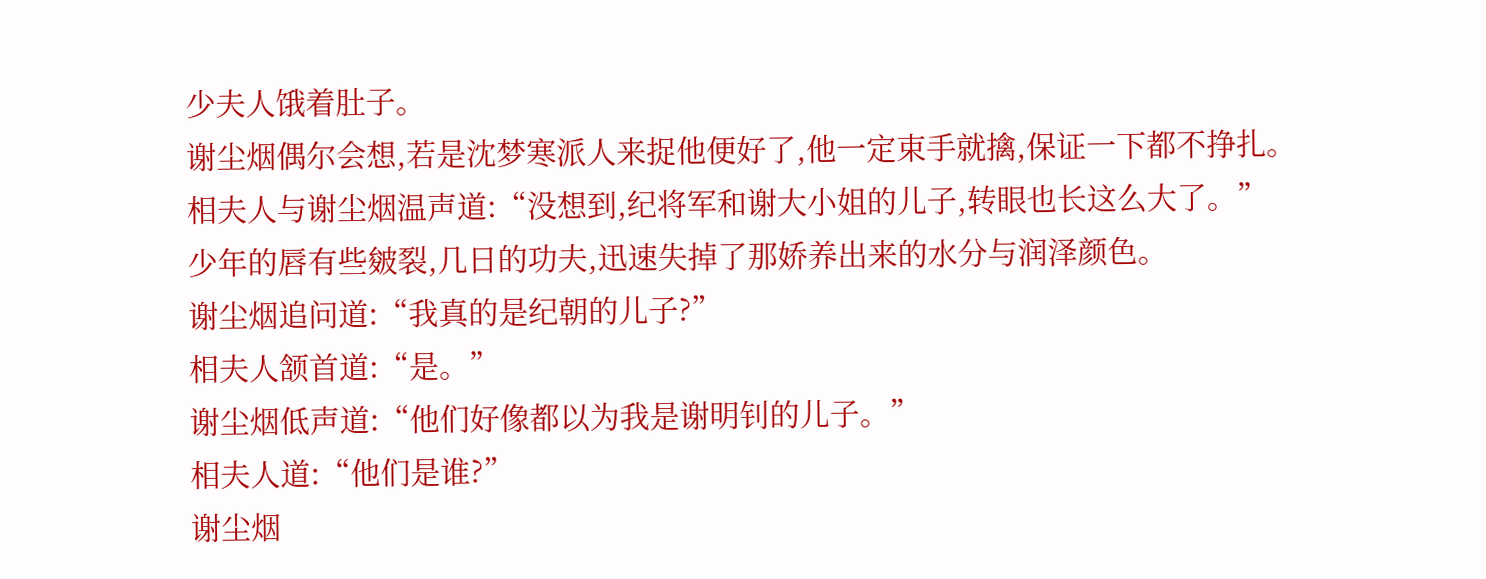少夫人饿着肚子。
谢尘烟偶尔会想,若是沈梦寒派人来捉他便好了,他一定束手就擒,保证一下都不挣扎。
相夫人与谢尘烟温声道:“没想到,纪将军和谢大小姐的儿子,转眼也长这么大了。”
少年的唇有些皴裂,几日的功夫,迅速失掉了那娇养出来的水分与润泽颜色。
谢尘烟追问道:“我真的是纪朝的儿子?”
相夫人颔首道:“是。”
谢尘烟低声道:“他们好像都以为我是谢明钊的儿子。”
相夫人道:“他们是谁?”
谢尘烟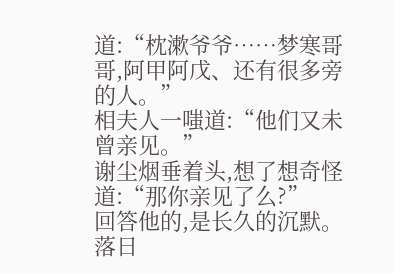道:“枕漱爷爷……梦寒哥哥,阿甲阿戊、还有很多旁的人。”
相夫人一嗤道:“他们又未曾亲见。”
谢尘烟垂着头,想了想奇怪道:“那你亲见了么?”
回答他的,是长久的沉默。
落日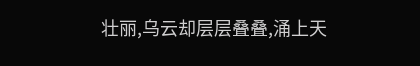壮丽,乌云却层层叠叠,涌上天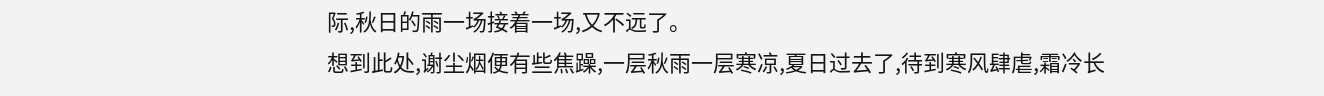际,秋日的雨一场接着一场,又不远了。
想到此处,谢尘烟便有些焦躁,一层秋雨一层寒凉,夏日过去了,待到寒风肆虐,霜冷长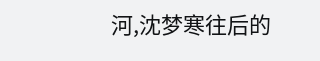河,沈梦寒往后的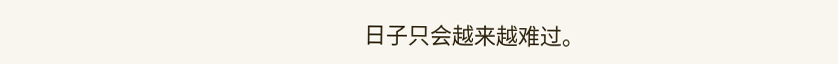日子只会越来越难过。